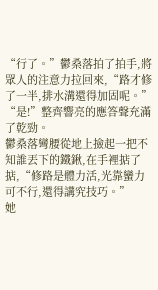“行了。”鬱桑落拍了拍手,將眾人的注意力拉回來,“路才修了一半,排水溝還得加固呢。”
“是!”整齊響亮的應答聲充滿了乾勁。
鬱桑落彎腰從地上撿起一把不知誰丟下的鐵鍬,在手裡掂了掂,“修路是體力活,光靠蠻力可不行,還得講究技巧。”
她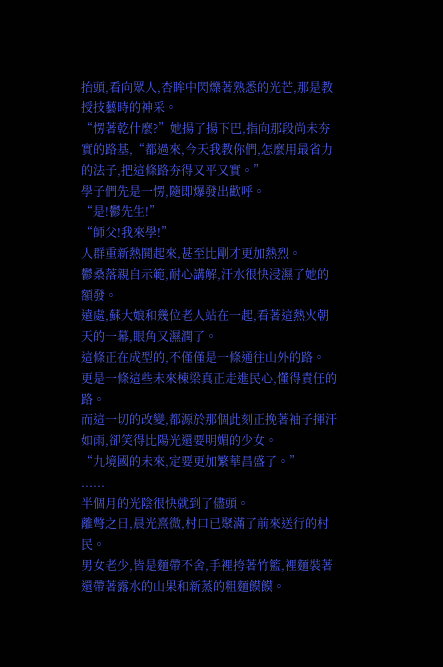抬頭,看向眾人,杏眸中閃爍著熟悉的光芒,那是教授技藝時的神采。
“愣著乾什麼?”她揚了揚下巴,指向那段尚未夯實的路基,“都過來,今天我教你們,怎麼用最省力的法子,把這條路夯得又平又實。”
學子們先是一愣,隨即爆發出歡呼。
“是!鬱先生!”
“師父!我來學!”
人群重新熱鬨起來,甚至比剛才更加熱烈。
鬱桑落親自示範,耐心講解,汗水很快浸濕了她的額發。
遠處,蘇大娘和幾位老人站在一起,看著這熱火朝天的一幕,眼角又濕潤了。
這條正在成型的,不僅僅是一條通往山外的路。
更是一條這些未來棟梁真正走進民心,懂得責任的路。
而這一切的改變,都源於那個此刻正挽著袖子揮汗如雨,卻笑得比陽光還要明媚的少女。
“九境國的未來,定要更加繁華昌盛了。”
......
半個月的光陰很快就到了儘頭。
離彆之日,晨光熹微,村口已聚滿了前來送行的村民。
男女老少,皆是麵帶不舍,手裡挎著竹籃,裡麵裝著還帶著露水的山果和新蒸的粗麵饃饃。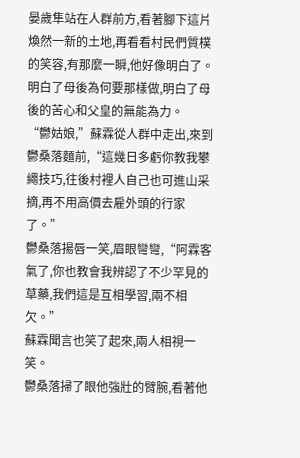晏歲隼站在人群前方,看著腳下這片煥然一新的土地,再看看村民們質樸的笑容,有那麼一瞬,他好像明白了。
明白了母後為何要那樣做,明白了母後的苦心和父皇的無能為力。
“鬱姑娘,”蘇霖從人群中走出,來到鬱桑落麵前,“這幾日多虧你教我攀繩技巧,往後村裡人自己也可進山采摘,再不用高價去雇外頭的行家了。”
鬱桑落揚唇一笑,眉眼彎彎,“阿霖客氣了,你也教會我辨認了不少罕見的草藥,我們這是互相學習,兩不相欠。”
蘇霖聞言也笑了起來,兩人相視一笑。
鬱桑落掃了眼他強壯的臂腕,看著他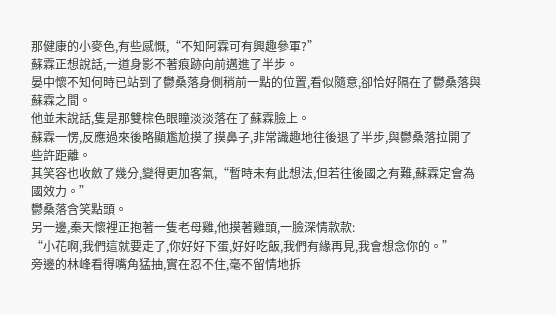那健康的小麥色,有些感慨,“不知阿霖可有興趣參軍?”
蘇霖正想說話,一道身影不著痕跡向前邁進了半步。
晏中懷不知何時已站到了鬱桑落身側稍前一點的位置,看似隨意,卻恰好隔在了鬱桑落與蘇霖之間。
他並未說話,隻是那雙棕色眼瞳淡淡落在了蘇霖臉上。
蘇霖一愣,反應過來後略顯尷尬摸了摸鼻子,非常識趣地往後退了半步,與鬱桑落拉開了些許距離。
其笑容也收斂了幾分,變得更加客氣,“暫時未有此想法,但若往後國之有難,蘇霖定會為國效力。”
鬱桑落含笑點頭。
另一邊,秦天懷裡正抱著一隻老母雞,他摸著雞頭,一臉深情款款:
“小花啊,我們這就要走了,你好好下蛋,好好吃飯,我們有緣再見,我會想念你的。”
旁邊的林峰看得嘴角猛抽,實在忍不住,毫不留情地拆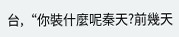台,“你裝什麼呢秦天?前幾天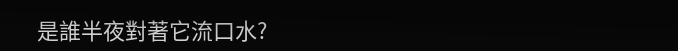是誰半夜對著它流口水?